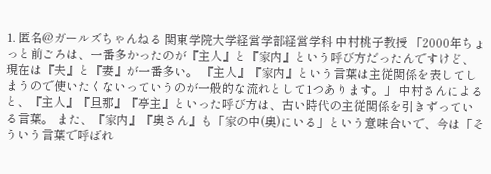1. 匿名@ガールズちゃんねる 関東学院大学経営学部経営学科 中村桃子教授 「2000年ちょっと前ごろは、一番多かったのが『主人』と『家内』という呼び方だったんですけど、現在は『夫』と『妻』が一番多い。 『主人』『家内』という言葉は主従関係を表してしまうので使いたくないっていうのが一般的な流れとして1つあります。」 中村さんによると、『主人』『旦那』『亭主』といった呼び方は、古い時代の主従関係を引きずっている言葉。 また、『家内』『奥さん』も「家の中(奥)にいる」という意味合いで、今は「そういう言葉で呼ばれ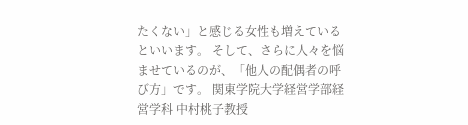たくない」と感じる女性も増えているといいます。 そして、さらに人々を悩ませているのが、「他人の配偶者の呼び方」です。 関東学院大学経営学部経営学科 中村桃子教授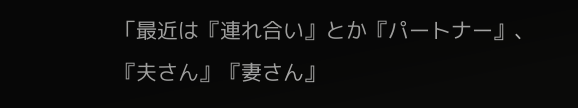「最近は『連れ合い』とか『パートナー』、『夫さん』『妻さん』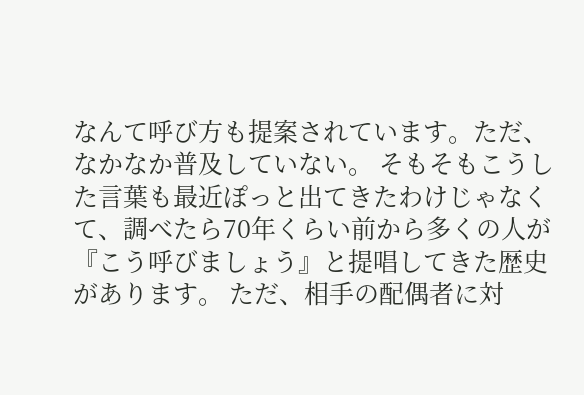なんて呼び方も提案されています。ただ、なかなか普及していない。 そもそもこうした言葉も最近ぽっと出てきたわけじゃなくて、調べたら70年くらい前から多くの人が『こう呼びましょう』と提唱してきた歴史があります。 ただ、相手の配偶者に対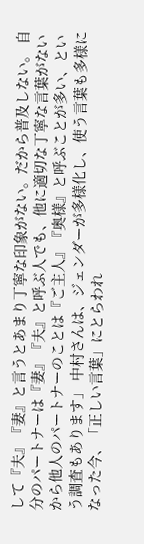して『夫』『妻』と言うとあまり丁寧な印象がない。だから普及しない。 自分のパートナーは『妻』『夫』と呼ぶ人でも、他に適切な丁寧な言葉がないから他人のパートナーのことは『ご主人』『奥様』と呼ぶことが多い、という調査もあります」 中村さんは、ジェンダーが多様化し、使う言葉も多様になった今、「正しい言葉」にとらわれ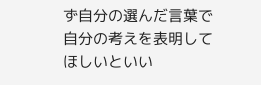ず自分の選んだ言葉で自分の考えを表明してほしいといい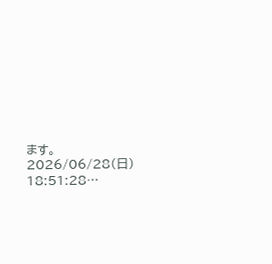ます。 2026/06/28(日) 18:51:28…